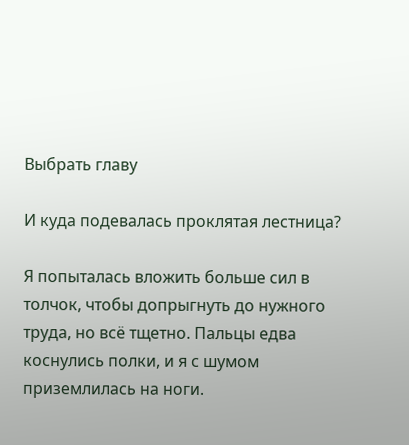Выбрать главу

И куда подевалась проклятая лестница?

Я попыталась вложить больше сил в толчок, чтобы допрыгнуть до нужного труда, но всё тщетно. Пальцы едва коснулись полки, и я с шумом приземлилась на ноги.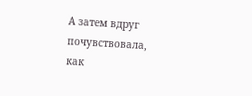А затем вдруг почувствовала, как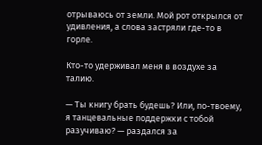отрываюсь от земли. Мой рот открылся от удивления, а слова застряли где-то в горле.

Кто-то удерживал меня в воздухе за талию.

— Ты книгу брать будешь? Или, по-твоему, я танцевальные поддержки с тобой разучиваю? — раздался за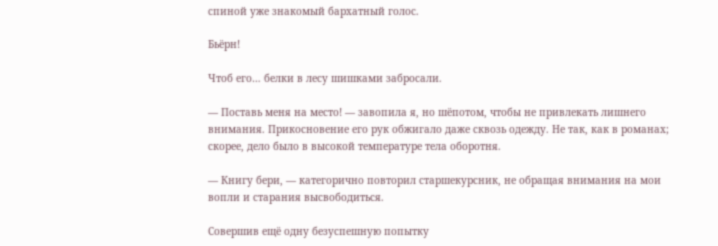спиной уже знакомый бархатный голос.

Бьёрн!

Чтоб его… белки в лесу шишками забросали.

— Поставь меня на место! — завопила я, но шёпотом, чтобы не привлекать лишнего внимания. Прикосновение его рук обжигало даже сквозь одежду. Не так, как в романах; скорее, дело было в высокой температуре тела оборотня.

— Книгу бери, — категорично повторил старшекурсник, не обращая внимания на мои вопли и старания высвободиться.

Совершив ещё одну безуспешную попытку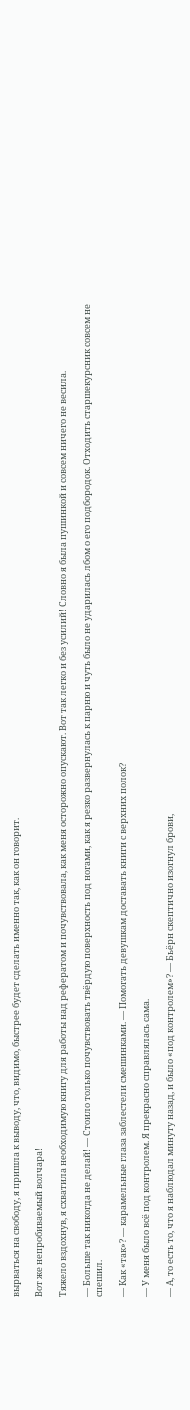вырваться на свободу, я пришла к выводу, что, видимо, быстрее будет сделать именно так, как он говорит.

Вот же непробиваемый волчара!

Тяжело вздохнув, я схватила необходимую книгу для работы над рефератом и почувствовала, как меня осторожно опускают. Вот так легко и без усилий! Словно я была пушинкой и совсем ничего не весила.

— Больше так никогда не делай! — Стоило только почувствовать твёрдую поверхность под ногами, как я резко развернулась к парню и чуть было не ударилась лбом о его подбородок. Отходить старшекурсник совсем не спешил.

— Как «так»? — карамельные глаза заблестели смешинками. — Помогать девушкам доставать книги с верхних полок?

— У меня было всё под контролем. Я прекрасно справлялась сама.

— А, то есть то, что я наблюдал минуту назад, и было «под контролем»? — Бьёрн скептично изогнул брови,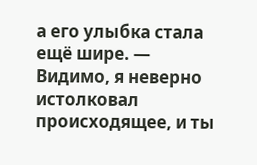а его улыбка стала ещё шире. — Видимо, я неверно истолковал происходящее, и ты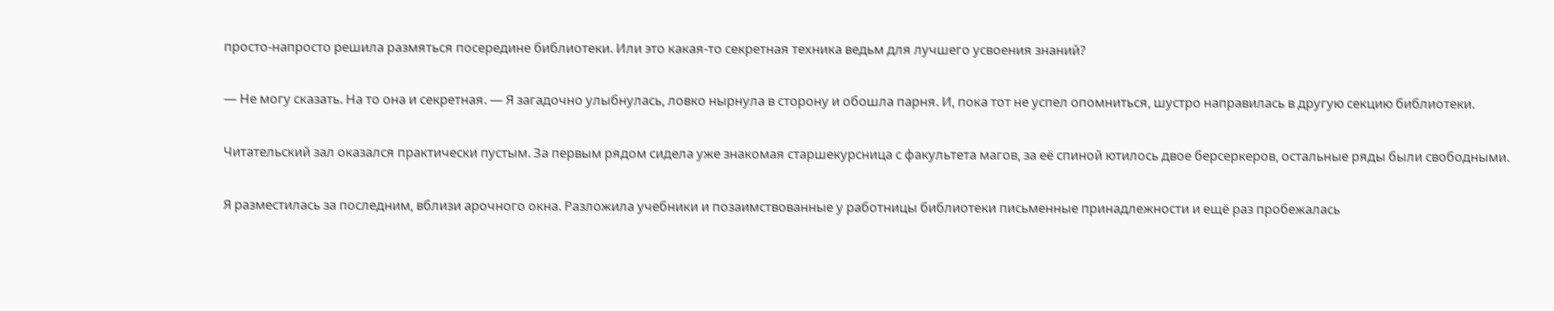просто-напросто решила размяться посередине библиотеки. Или это какая-то секретная техника ведьм для лучшего усвоения знаний?

— Не могу сказать. На то она и секретная. — Я загадочно улыбнулась, ловко нырнула в сторону и обошла парня. И, пока тот не успел опомниться, шустро направилась в другую секцию библиотеки.

Читательский зал оказался практически пустым. За первым рядом сидела уже знакомая старшекурсница с факультета магов, за её спиной ютилось двое берсеркеров, остальные ряды были свободными.

Я разместилась за последним, вблизи арочного окна. Разложила учебники и позаимствованные у работницы библиотеки письменные принадлежности и ещё раз пробежалась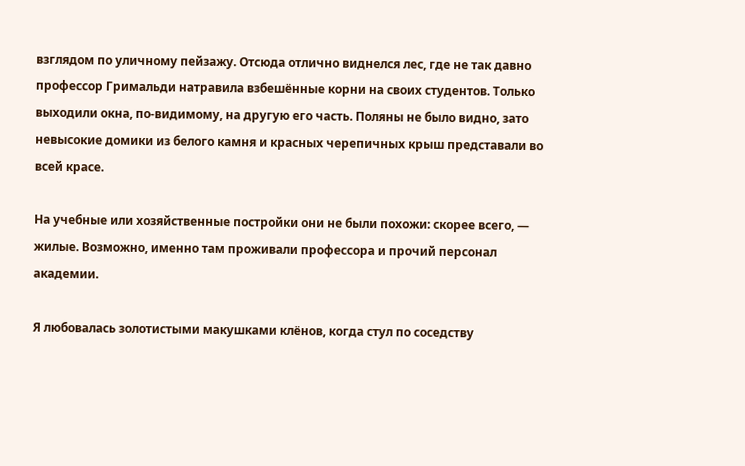взглядом по уличному пейзажу. Отсюда отлично виднелся лес, где не так давно профессор Гримальди натравила взбешённые корни на своих студентов. Только выходили окна, по-видимому, на другую его часть. Поляны не было видно, зато невысокие домики из белого камня и красных черепичных крыш представали во всей красе.

На учебные или хозяйственные постройки они не были похожи: скорее всего, — жилые. Возможно, именно там проживали профессора и прочий персонал академии.

Я любовалась золотистыми макушками клёнов, когда стул по соседству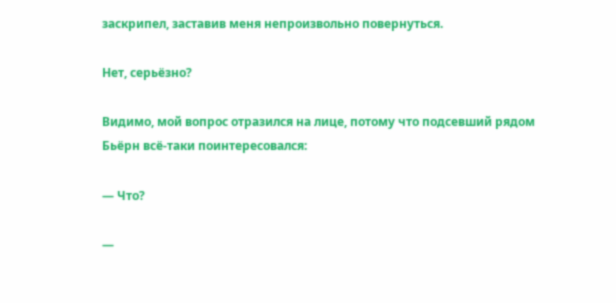заскрипел, заставив меня непроизвольно повернуться.

Нет, серьёзно?

Видимо, мой вопрос отразился на лице, потому что подсевший рядом Бьёрн всё-таки поинтересовался:

— Что?

—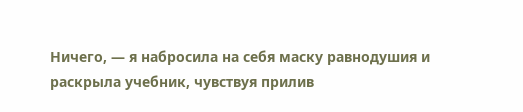Ничего, — я набросила на себя маску равнодушия и раскрыла учебник, чувствуя прилив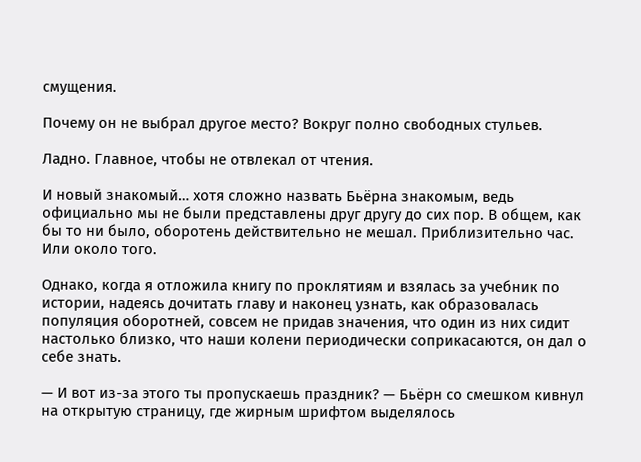смущения.

Почему он не выбрал другое место? Вокруг полно свободных стульев.

Ладно. Главное, чтобы не отвлекал от чтения.

И новый знакомый… хотя сложно назвать Бьёрна знакомым, ведь официально мы не были представлены друг другу до сих пор. В общем, как бы то ни было, оборотень действительно не мешал. Приблизительно час. Или около того.

Однако, когда я отложила книгу по проклятиям и взялась за учебник по истории, надеясь дочитать главу и наконец узнать, как образовалась популяция оборотней, совсем не придав значения, что один из них сидит настолько близко, что наши колени периодически соприкасаются, он дал о себе знать.

— И вот из-за этого ты пропускаешь праздник? — Бьёрн со смешком кивнул на открытую страницу, где жирным шрифтом выделялось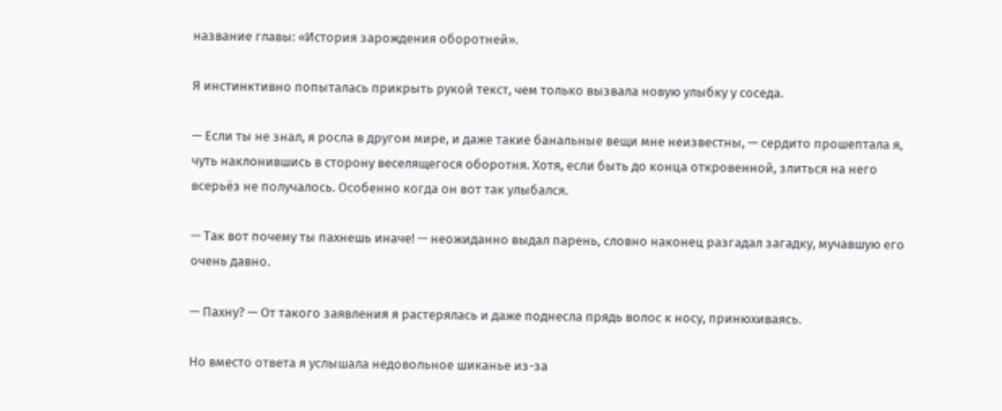название главы: «История зарождения оборотней».

Я инстинктивно попыталась прикрыть рукой текст, чем только вызвала новую улыбку у соседа.

— Если ты не знал, я росла в другом мире, и даже такие банальные вещи мне неизвестны, — сердито прошептала я, чуть наклонившись в сторону веселящегося оборотня. Хотя, если быть до конца откровенной, злиться на него всерьёз не получалось. Особенно когда он вот так улыбался.

— Так вот почему ты пахнешь иначе! — неожиданно выдал парень, словно наконец разгадал загадку, мучавшую его очень давно.

— Пахну? — От такого заявления я растерялась и даже поднесла прядь волос к носу, принюхиваясь.

Но вместо ответа я услышала недовольное шиканье из-за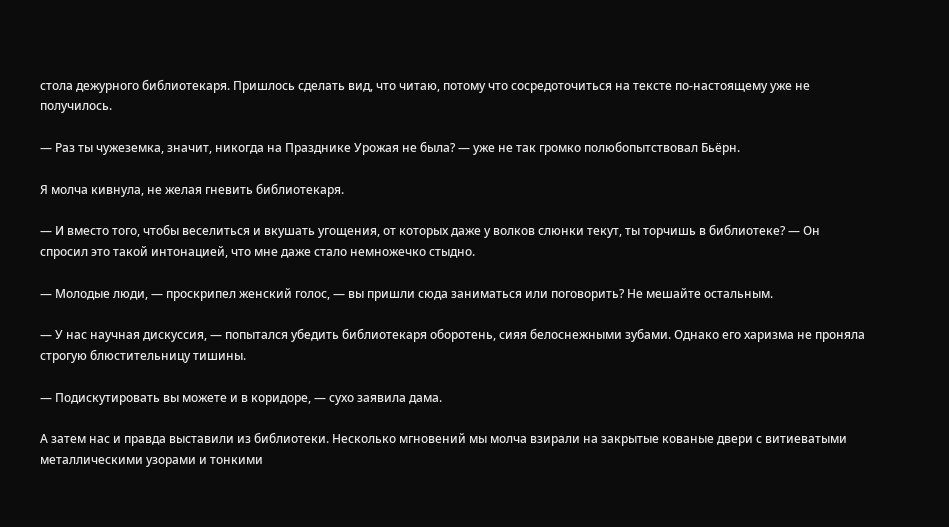стола дежурного библиотекаря. Пришлось сделать вид, что читаю, потому что сосредоточиться на тексте по-настоящему уже не получилось.

— Раз ты чужеземка, значит, никогда на Празднике Урожая не была? — уже не так громко полюбопытствовал Бьёрн.

Я молча кивнула, не желая гневить библиотекаря.

— И вместо того, чтобы веселиться и вкушать угощения, от которых даже у волков слюнки текут, ты торчишь в библиотеке? — Он спросил это такой интонацией, что мне даже стало немножечко стыдно.

— Молодые люди, — проскрипел женский голос, — вы пришли сюда заниматься или поговорить? Не мешайте остальным.

— У нас научная дискуссия, — попытался убедить библиотекаря оборотень, сияя белоснежными зубами. Однако его харизма не проняла строгую блюстительницу тишины.

— Подискутировать вы можете и в коридоре, — сухо заявила дама.

А затем нас и правда выставили из библиотеки. Несколько мгновений мы молча взирали на закрытые кованые двери с витиеватыми металлическими узорами и тонкими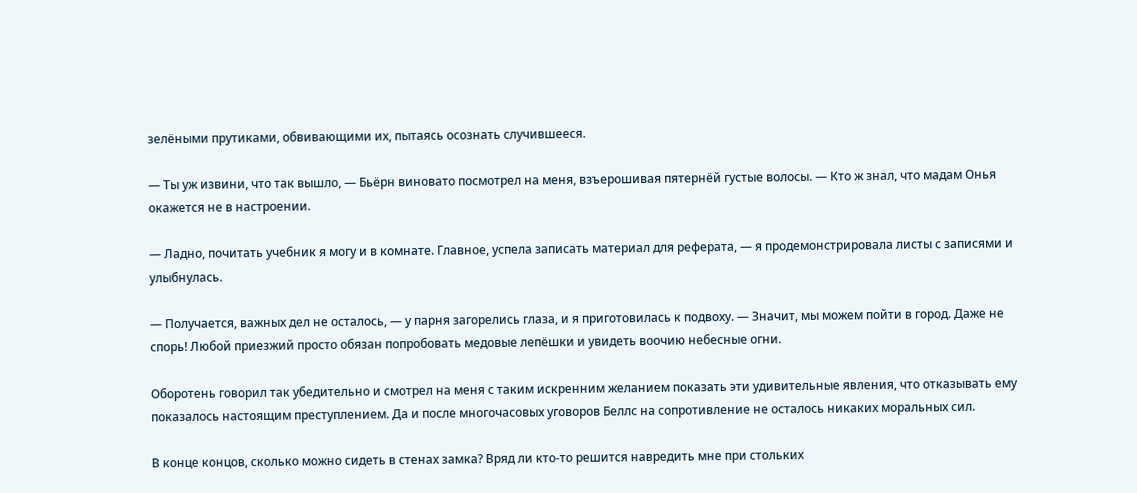зелёными прутиками, обвивающими их, пытаясь осознать случившееся.

— Ты уж извини, что так вышло, — Бьёрн виновато посмотрел на меня, взъерошивая пятернёй густые волосы. — Кто ж знал, что мадам Онья окажется не в настроении.

— Ладно, почитать учебник я могу и в комнате. Главное, успела записать материал для реферата, — я продемонстрировала листы с записями и улыбнулась.

— Получается, важных дел не осталось, — у парня загорелись глаза, и я приготовилась к подвоху. — Значит, мы можем пойти в город. Даже не спорь! Любой приезжий просто обязан попробовать медовые лепёшки и увидеть воочию небесные огни.

Оборотень говорил так убедительно и смотрел на меня с таким искренним желанием показать эти удивительные явления, что отказывать ему показалось настоящим преступлением. Да и после многочасовых уговоров Беллс на сопротивление не осталось никаких моральных сил.

В конце концов, сколько можно сидеть в стенах замка? Вряд ли кто-то решится навредить мне при стольких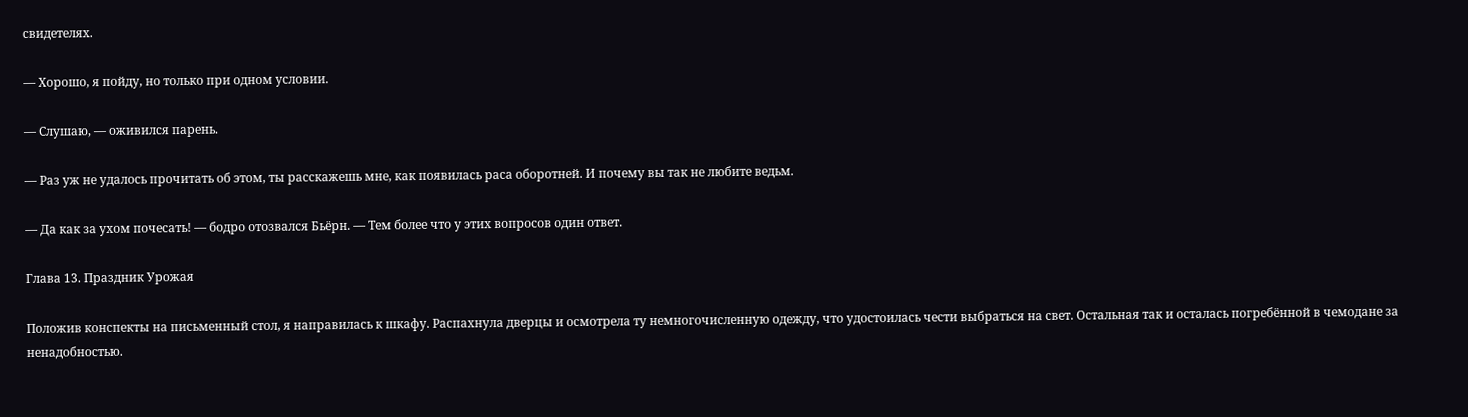свидетелях.

— Хорошо, я пойду, но только при одном условии.

— Слушаю, — оживился парень.

— Раз уж не удалось прочитать об этом, ты расскажешь мне, как появилась раса оборотней. И почему вы так не любите ведьм.

— Да как за ухом почесать! — бодро отозвался Бьёрн. — Тем более что у этих вопросов один ответ.

Глава 13. Праздник Урожая

Положив конспекты на письменный стол, я направилась к шкафу. Распахнула дверцы и осмотрела ту немногочисленную одежду, что удостоилась чести выбраться на свет. Остальная так и осталась погребённой в чемодане за ненадобностью.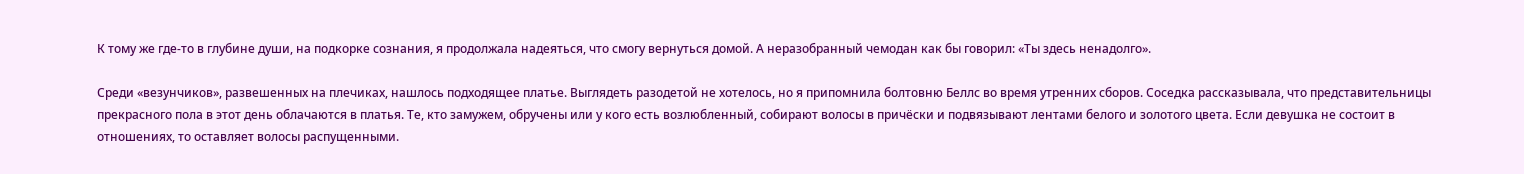К тому же где-то в глубине души, на подкорке сознания, я продолжала надеяться, что смогу вернуться домой. А неразобранный чемодан как бы говорил: «Ты здесь ненадолго».

Среди «везунчиков», развешенных на плечиках, нашлось подходящее платье. Выглядеть разодетой не хотелось, но я припомнила болтовню Беллс во время утренних сборов. Соседка рассказывала, что представительницы прекрасного пола в этот день облачаются в платья. Те, кто замужем, обручены или у кого есть возлюбленный, собирают волосы в причёски и подвязывают лентами белого и золотого цвета. Если девушка не состоит в отношениях, то оставляет волосы распущенными.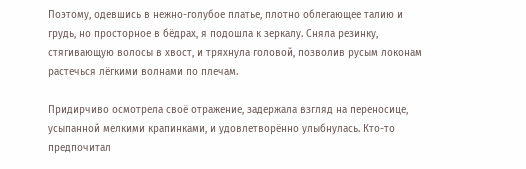Поэтому, одевшись в нежно-голубое платье, плотно облегающее талию и грудь, но просторное в бёдрах, я подошла к зеркалу. Сняла резинку, стягивающую волосы в хвост, и тряхнула головой, позволив русым локонам растечься лёгкими волнами по плечам.

Придирчиво осмотрела своё отражение, задержала взгляд на переносице, усыпанной мелкими крапинками, и удовлетворённо улыбнулась. Кто-то предпочитал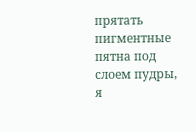прятать пигментные пятна под слоем пудры, я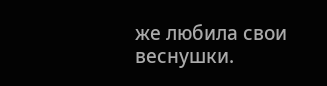же любила свои веснушки.